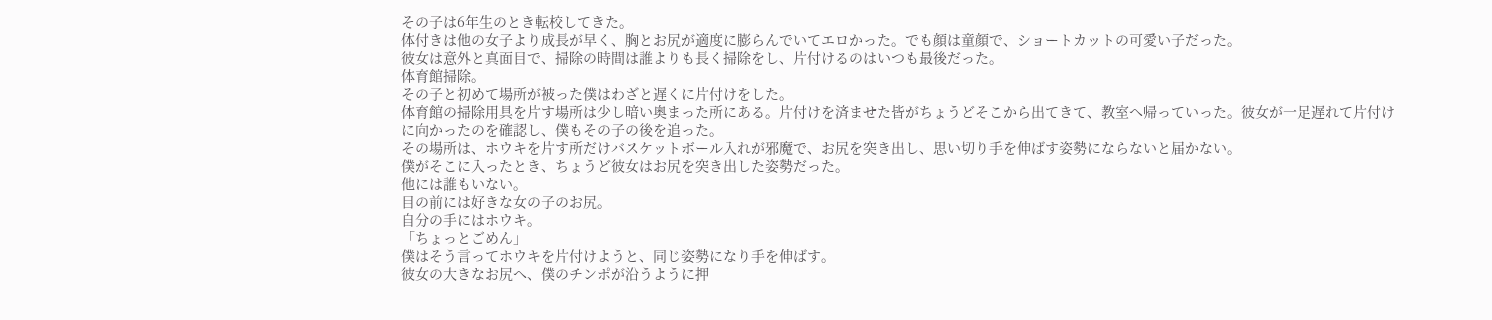その子は6年生のとき転校してきた。
体付きは他の女子より成長が早く、胸とお尻が適度に膨らんでいてエロかった。でも顔は童顔で、ショートカットの可愛い子だった。
彼女は意外と真面目で、掃除の時間は誰よりも長く掃除をし、片付けるのはいつも最後だった。
体育館掃除。
その子と初めて場所が被った僕はわざと遅くに片付けをした。
体育館の掃除用具を片す場所は少し暗い奥まった所にある。片付けを済ませた皆がちょうどそこから出てきて、教室へ帰っていった。彼女が一足遅れて片付けに向かったのを確認し、僕もその子の後を追った。
その場所は、ホウキを片す所だけバスケットボール入れが邪魔で、お尻を突き出し、思い切り手を伸ばす姿勢にならないと届かない。
僕がそこに入ったとき、ちょうど彼女はお尻を突き出した姿勢だった。
他には誰もいない。
目の前には好きな女の子のお尻。
自分の手にはホウキ。
「ちょっとごめん」
僕はそう言ってホウキを片付けようと、同じ姿勢になり手を伸ばす。
彼女の大きなお尻へ、僕のチンポが沿うように押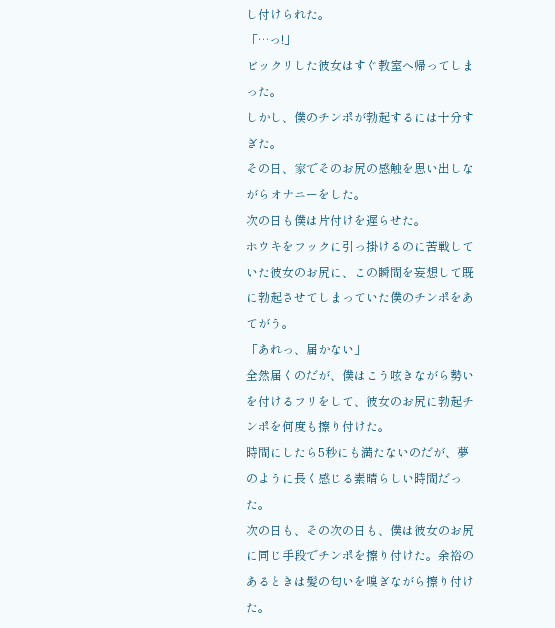し付けられた。
「…っ!」
ビックリした彼女はすぐ教室へ帰ってしまった。
しかし、僕のチンポが勃起するには十分すぎた。
その日、家でそのお尻の感触を思い出しながらオナニーをした。
次の日も僕は片付けを遅らせた。
ホウキをフックに引っ掛けるのに苦戦していた彼女のお尻に、この瞬間を妄想して既に勃起させてしまっていた僕のチンポをあてがう。
「あれっ、届かない」
全然届くのだが、僕はこう呟きながら勢いを付けるフリをして、彼女のお尻に勃起チンポを何度も擦り付けた。
時間にしたら5秒にも満たないのだが、夢のように長く感じる素晴らしい時間だった。
次の日も、その次の日も、僕は彼女のお尻に同じ手段でチンポを擦り付けた。余裕のあるときは髪の匂いを嗅ぎながら擦り付けた。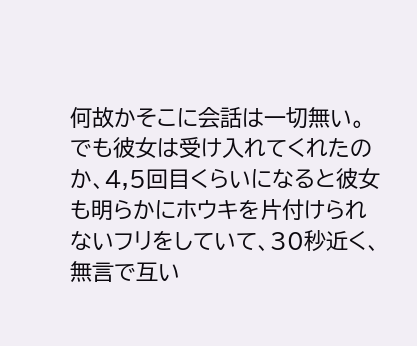何故かそこに会話は一切無い。
でも彼女は受け入れてくれたのか、4,5回目くらいになると彼女も明らかにホウキを片付けられないフリをしていて、30秒近く、無言で互い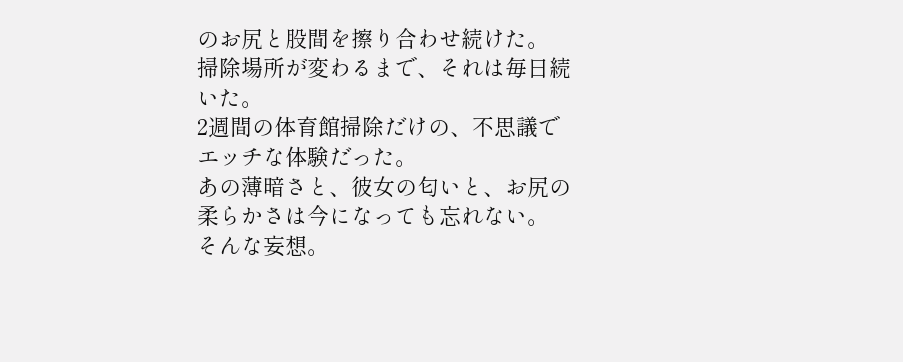のお尻と股間を擦り合わせ続けた。
掃除場所が変わるまで、それは毎日続いた。
2週間の体育館掃除だけの、不思議でエッチな体験だった。
あの薄暗さと、彼女の匂いと、お尻の柔らかさは今になっても忘れない。
そんな妄想。